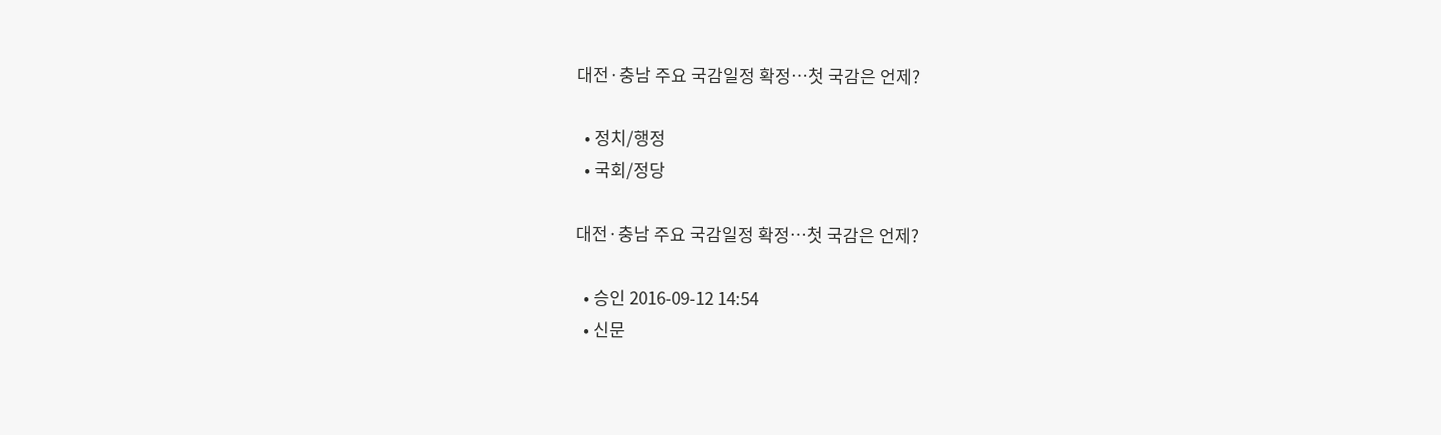대전·충남 주요 국감일정 확정…첫 국감은 언제?

  • 정치/행정
  • 국회/정당

대전·충남 주요 국감일정 확정…첫 국감은 언제?

  • 승인 2016-09-12 14:54
  • 신문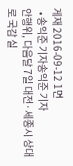게재 2016-09-12 1면
  • 송익준 기자송익준 기자
안행위, 다음달 7일 대전·세종시 상대로 국감 실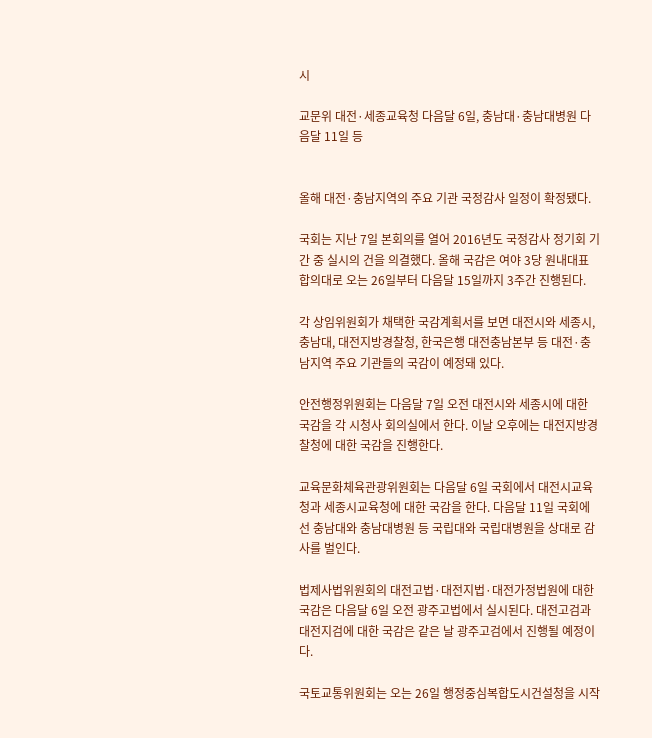시

교문위 대전·세종교육청 다음달 6일, 충남대·충남대병원 다음달 11일 등


올해 대전·충남지역의 주요 기관 국정감사 일정이 확정됐다.

국회는 지난 7일 본회의를 열어 2016년도 국정감사 정기회 기간 중 실시의 건을 의결했다. 올해 국감은 여야 3당 원내대표 합의대로 오는 26일부터 다음달 15일까지 3주간 진행된다.

각 상임위원회가 채택한 국감계획서를 보면 대전시와 세종시, 충남대, 대전지방경찰청, 한국은행 대전충남본부 등 대전·충남지역 주요 기관들의 국감이 예정돼 있다.

안전행정위원회는 다음달 7일 오전 대전시와 세종시에 대한 국감을 각 시청사 회의실에서 한다. 이날 오후에는 대전지방경찰청에 대한 국감을 진행한다.

교육문화체육관광위원회는 다음달 6일 국회에서 대전시교육청과 세종시교육청에 대한 국감을 한다. 다음달 11일 국회에선 충남대와 충남대병원 등 국립대와 국립대병원을 상대로 감사를 벌인다.

법제사법위원회의 대전고법·대전지법·대전가정법원에 대한 국감은 다음달 6일 오전 광주고법에서 실시된다. 대전고검과 대전지검에 대한 국감은 같은 날 광주고검에서 진행될 예정이다.

국토교통위원회는 오는 26일 행정중심복합도시건설청을 시작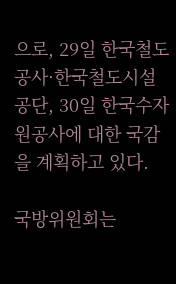으로, 29일 한국철도공사·한국철도시설공단, 30일 한국수자원공사에 대한 국감을 계획하고 있다.

국방위원회는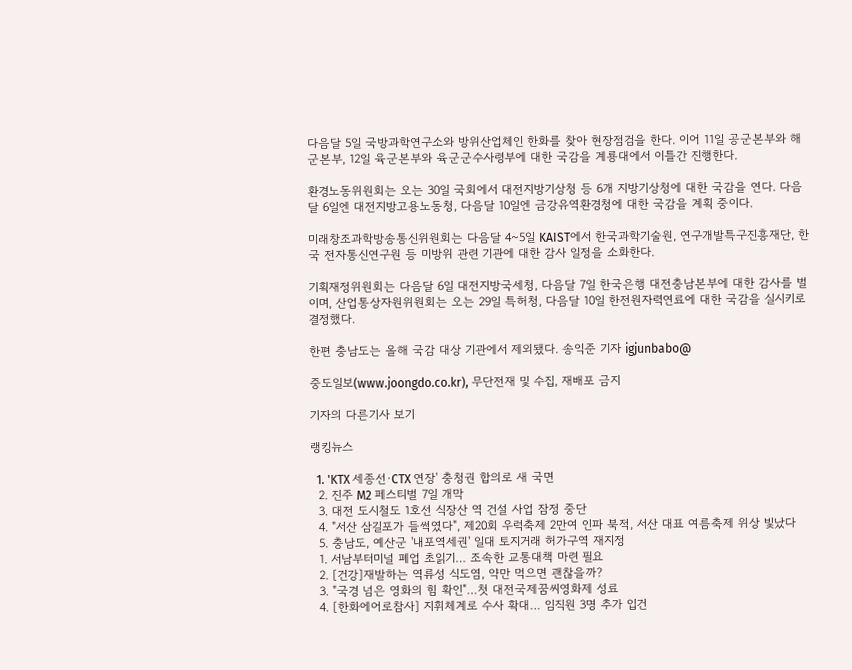다음달 5일 국방과학연구소와 방위산업체인 한화를 찾아 현장점검을 한다. 이어 11일 공군본부와 해군본부, 12일 육군본부와 육군군수사령부에 대한 국감을 계룡대에서 이틀간 진행한다.

환경노동위원회는 오는 30일 국회에서 대전지방기상청 등 6개 지방기상청에 대한 국감을 연다. 다음달 6일엔 대전지방고용노동청, 다음달 10일엔 금강유역환경청에 대한 국감을 계획 중이다.

미래창조과학방송통신위원회는 다음달 4~5일 KAIST에서 한국과학기술원, 연구개발특구진흥재단, 한국 전자통신연구원 등 미방위 관련 기관에 대한 감사 일정을 소화한다.

기획재정위원회는 다음달 6일 대전지방국세청, 다음달 7일 한국은행 대전충남본부에 대한 감사를 벌이며, 산업통상자원위원회는 오는 29일 특허청, 다음달 10일 한전원자력연료에 대한 국감을 실시키로 결정했다.

한편 충남도는 올해 국감 대상 기관에서 제외됐다. 송익준 기자 igjunbabo@

중도일보(www.joongdo.co.kr), 무단전재 및 수집, 재배포 금지

기자의 다른기사 보기

랭킹뉴스

  1. 'KTX 세종선·CTX 연장' 충청권 합의로 새 국면
  2. 진주 M2 페스티벌 7일 개막
  3. 대전 도시철도 1호선 식장산 역 건설 사업 잠정 중단
  4. "서산 삼길포가 들썩였다", 제20회 우럭축제 2만여 인파 북적, 서산 대표 여름축제 위상 빛났다
  5. 충남도, 예산군 '내포역세권' 일대 토지거래 허가구역 재지정
  1. 서남부터미널 폐업 초읽기… 조속한 교통대책 마련 필요
  2. [건강]재발하는 역류성 식도염, 약만 먹으면 괜찮을까?
  3. "국경 넘은 영화의 힘 확인"…첫 대전국제꿈씨영화제 성료
  4. [한화에어로참사] 지휘체계로 수사 확대… 임직원 3명 추가 입건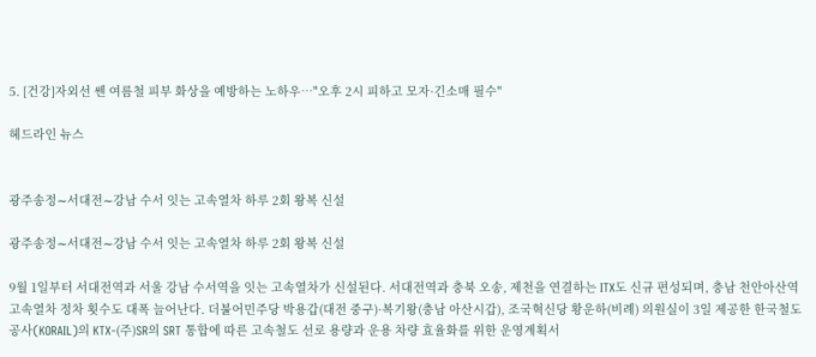5. [건강]자외선 쎈 여름철 피부 화상을 예방하는 노하우…"오후 2시 피하고 모자·긴소매 필수"

헤드라인 뉴스


광주송정∼서대전∼강남 수서 잇는 고속열차 하루 2회 왕복 신설

광주송정∼서대전∼강남 수서 잇는 고속열차 하루 2회 왕복 신설

9월 1일부터 서대전역과 서울 강남 수서역을 잇는 고속열차가 신설된다. 서대전역과 충북 오송, 제천을 연결하는 ITX도 신규 편성되며, 충남 천안아산역 고속열차 정차 횟수도 대폭 늘어난다. 더불어민주당 박용갑(대전 중구)·복기왕(충남 아산시갑), 조국혁신당 황운하(비례) 의원실이 3일 제공한 한국철도공사(KORAIL)의 KTX-(주)SR의 SRT 통합에 따른 고속철도 선로 용량과 운용 차량 효율화를 위한 운영계획서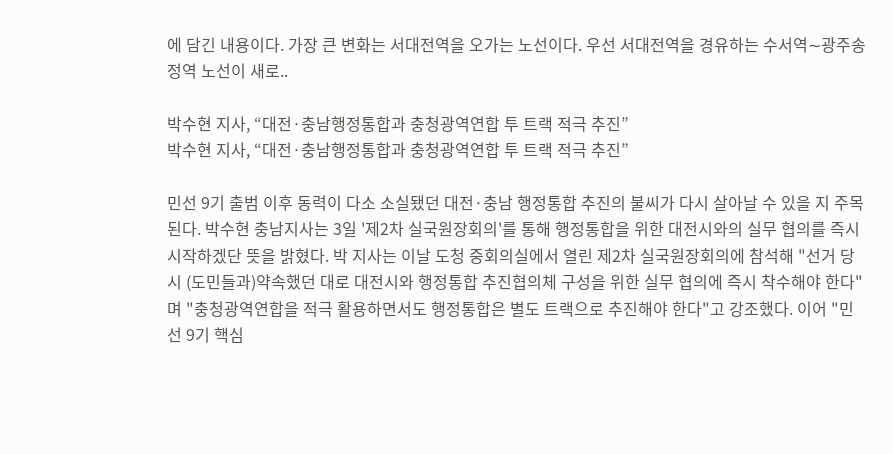에 담긴 내용이다. 가장 큰 변화는 서대전역을 오가는 노선이다. 우선 서대전역을 경유하는 수서역∼광주송정역 노선이 새로..

박수현 지사, “대전·충남행정통합과 충청광역연합 투 트랙 적극 추진”
박수현 지사, “대전·충남행정통합과 충청광역연합 투 트랙 적극 추진”

민선 9기 출범 이후 동력이 다소 소실됐던 대전·충남 행정통합 추진의 불씨가 다시 살아날 수 있을 지 주목된다. 박수현 충남지사는 3일 '제2차 실국원장회의'를 통해 행정통합을 위한 대전시와의 실무 협의를 즉시 시작하겠단 뜻을 밝혔다. 박 지사는 이날 도청 중회의실에서 열린 제2차 실국원장회의에 참석해 "선거 당시 (도민들과)약속했던 대로 대전시와 행정통합 추진협의체 구성을 위한 실무 협의에 즉시 착수해야 한다"며 "충청광역연합을 적극 활용하면서도 행정통합은 별도 트랙으로 추진해야 한다"고 강조했다. 이어 "민선 9기 핵심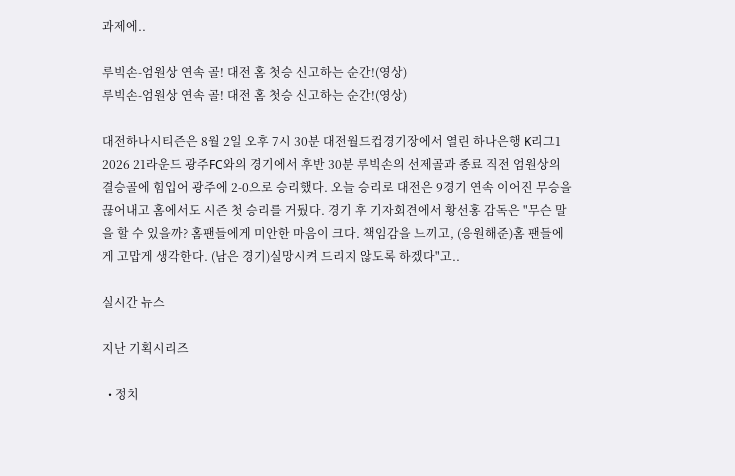과제에..

루빅손-엄원상 연속 골! 대전 홈 첫승 신고하는 순간!(영상)
루빅손-엄원상 연속 골! 대전 홈 첫승 신고하는 순간!(영상)

대전하나시티즌은 8월 2일 오후 7시 30분 대전월드컵경기장에서 열린 하나은행 K리그1 2026 21라운드 광주FC와의 경기에서 후반 30분 루빅손의 선제골과 종료 직전 엄원상의 결승골에 힘입어 광주에 2-0으로 승리했다. 오늘 승리로 대전은 9경기 연속 이어진 무승을 끊어내고 홈에서도 시즌 첫 승리를 거뒀다. 경기 후 기자회견에서 황선홍 감독은 "무슨 말을 할 수 있을까? 홈팬들에게 미안한 마음이 크다. 책임감을 느끼고, (응원해준)홈 팬들에게 고맙게 생각한다. (남은 경기)실망시켜 드리지 않도록 하겠다"고..

실시간 뉴스

지난 기획시리즈

  • 정치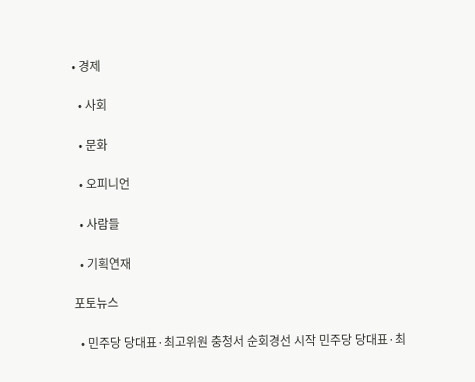• 경제

  • 사회

  • 문화

  • 오피니언

  • 사람들

  • 기획연재

포토뉴스

  • 민주당 당대표·최고위원 충청서 순회경선 시작 민주당 당대표·최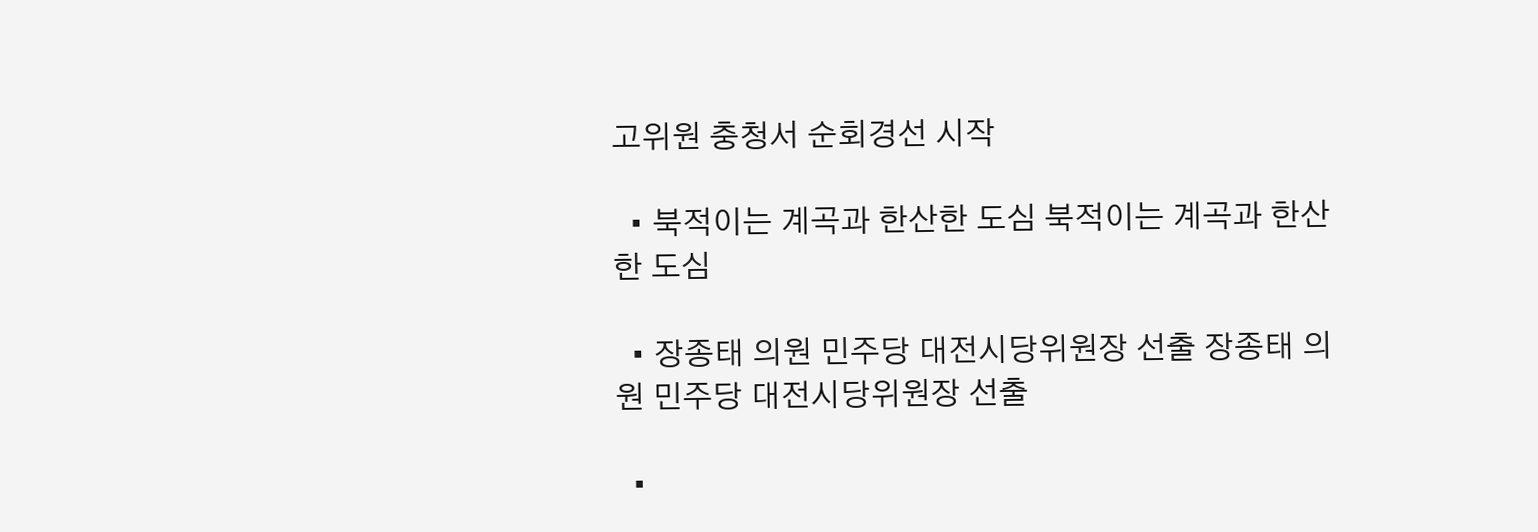고위원 충청서 순회경선 시작

  • 북적이는 계곡과 한산한 도심 북적이는 계곡과 한산한 도심

  • 장종태 의원 민주당 대전시당위원장 선출 장종태 의원 민주당 대전시당위원장 선출

  •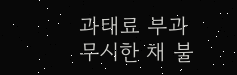과태료 부과 무시한 채 불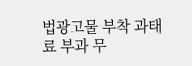법광고물 부착 과태료 부과 무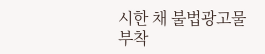시한 채 불법광고물 부착